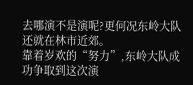去哪演不是演呢?更何况东岭大队还就在林市近郊。
靠着岁欢的“努力”,东岭大队成功争取到这次演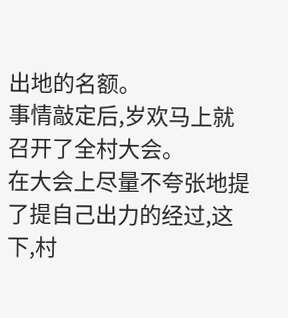出地的名额。
事情敲定后,岁欢马上就召开了全村大会。
在大会上尽量不夸张地提了提自己出力的经过,这下,村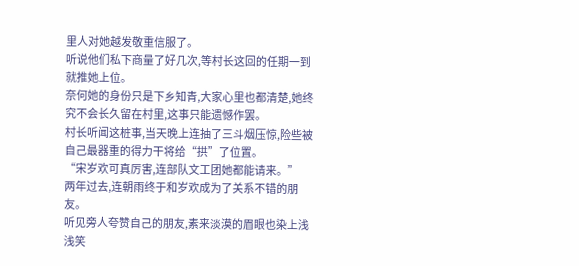里人对她越发敬重信服了。
听说他们私下商量了好几次,等村长这回的任期一到就推她上位。
奈何她的身份只是下乡知青,大家心里也都清楚,她终究不会长久留在村里,这事只能遗憾作罢。
村长听闻这桩事,当天晚上连抽了三斗烟压惊,险些被自己最器重的得力干将给“拱”了位置。
“宋岁欢可真厉害,连部队文工团她都能请来。”
两年过去,连朝雨终于和岁欢成为了关系不错的朋友。
听见旁人夸赞自己的朋友,素来淡漠的眉眼也染上浅浅笑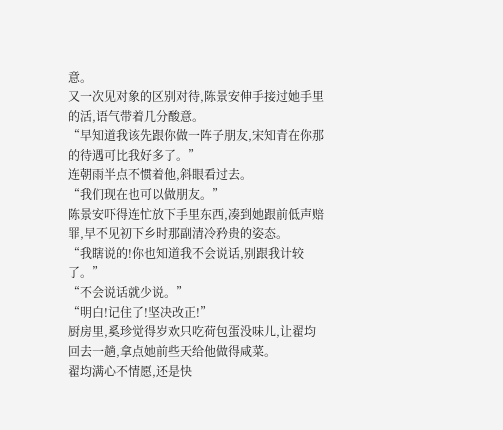意。
又一次见对象的区别对待,陈景安伸手接过她手里的活,语气带着几分酸意。
“早知道我该先跟你做一阵子朋友,宋知青在你那的待遇可比我好多了。”
连朝雨半点不惯着他,斜眼看过去。
“我们现在也可以做朋友。”
陈景安吓得连忙放下手里东西,凑到她跟前低声赔罪,早不见初下乡时那副清冷矜贵的姿态。
“我瞎说的!你也知道我不会说话,别跟我计较了。”
“不会说话就少说。”
“明白!记住了!坚决改正!”
厨房里,奚珍觉得岁欢只吃荷包蛋没味儿,让翟均回去一趟,拿点她前些天给他做得咸菜。
翟均满心不情愿,还是快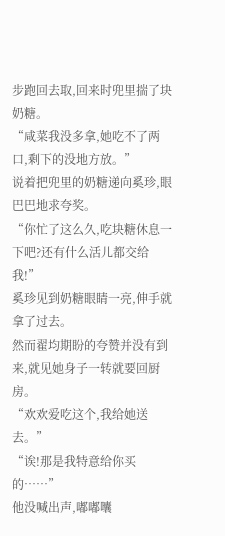步跑回去取,回来时兜里揣了块奶糖。
“咸菜我没多拿,她吃不了两口,剩下的没地方放。”
说着把兜里的奶糖递向奚珍,眼巴巴地求夸奖。
“你忙了这么久,吃块糖休息一下吧?还有什么活儿都交给我!”
奚珍见到奶糖眼睛一亮,伸手就拿了过去。
然而翟均期盼的夸赞并没有到来,就见她身子一转就要回厨房。
“欢欢爱吃这个,我给她送去。”
“诶!那是我特意给你买的……”
他没喊出声,嘟嘟囔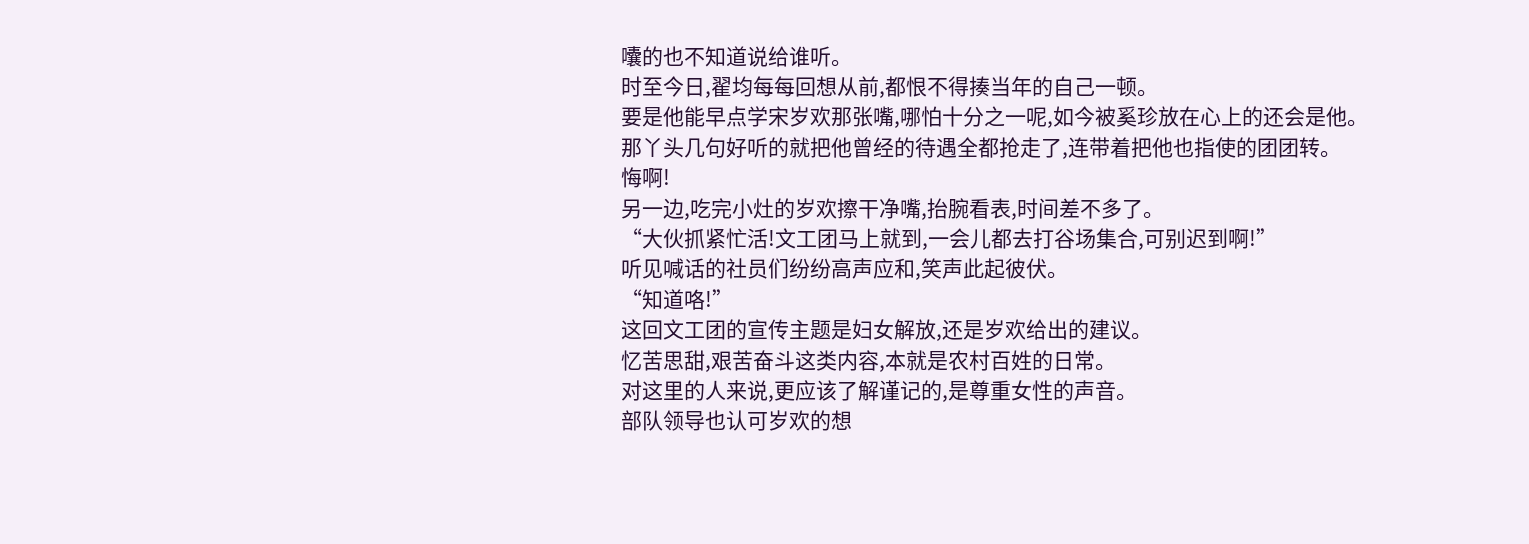囔的也不知道说给谁听。
时至今日,翟均每每回想从前,都恨不得揍当年的自己一顿。
要是他能早点学宋岁欢那张嘴,哪怕十分之一呢,如今被奚珍放在心上的还会是他。
那丫头几句好听的就把他曾经的待遇全都抢走了,连带着把他也指使的团团转。
悔啊!
另一边,吃完小灶的岁欢擦干净嘴,抬腕看表,时间差不多了。
“大伙抓紧忙活!文工团马上就到,一会儿都去打谷场集合,可别迟到啊!”
听见喊话的社员们纷纷高声应和,笑声此起彼伏。
“知道咯!”
这回文工团的宣传主题是妇女解放,还是岁欢给出的建议。
忆苦思甜,艰苦奋斗这类内容,本就是农村百姓的日常。
对这里的人来说,更应该了解谨记的,是尊重女性的声音。
部队领导也认可岁欢的想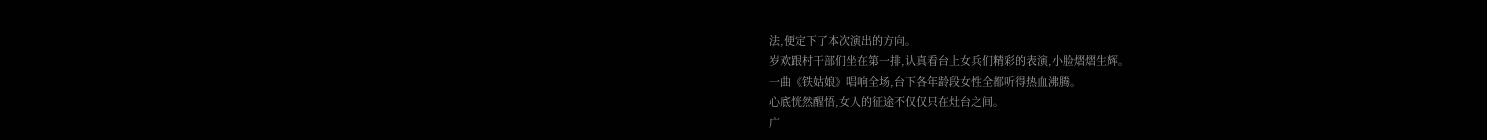法,便定下了本次演出的方向。
岁欢跟村干部们坐在第一排,认真看台上女兵们精彩的表演,小脸熠熠生辉。
一曲《铁姑娘》唱响全场,台下各年龄段女性全都听得热血沸腾。
心底恍然醒悟,女人的征途不仅仅只在灶台之间。
广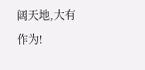阔天地,大有作为!